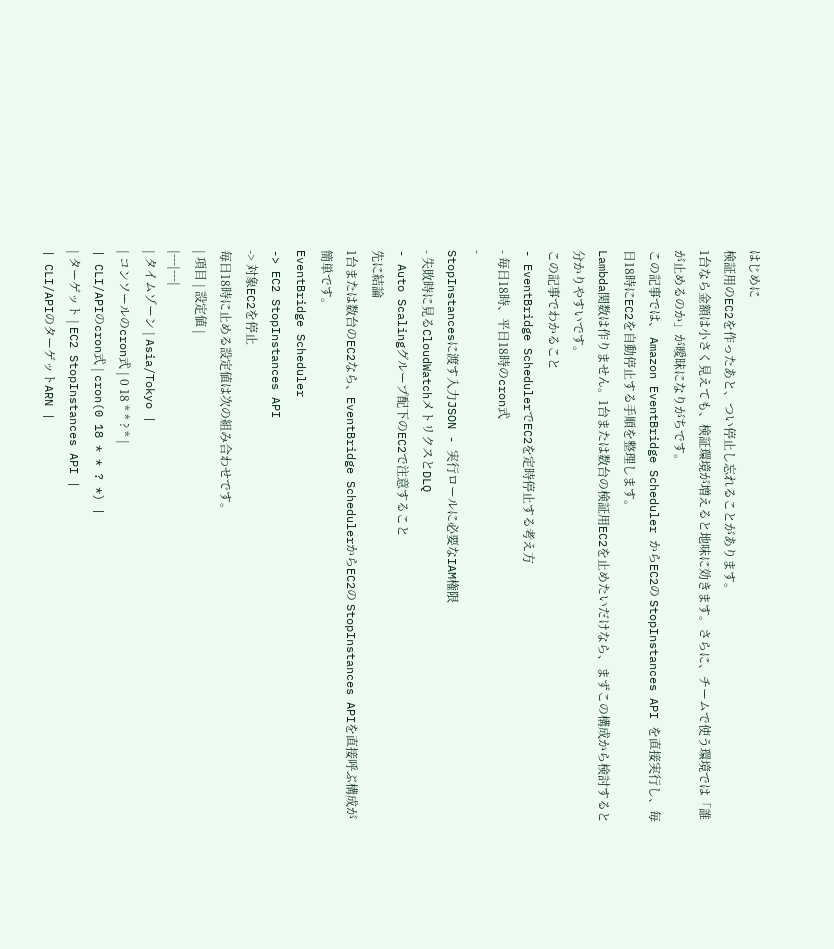はじめに
検証用のEC2を作ったあと、つい停止し忘れることがあります。
1台なら金額は小さく見えても、検証環境が増えると地味に効きます。さらに、チームで使う環境では「誰が止めるのか」が曖昧になりがちです。
この記事では、 Amazon EventBridge Scheduler からEC2の StopInstances API を直接実行し、毎日18時にEC2を自動停止する手順を整理します。
Lambda関数は作りません。1台または数台の検証用EC2を止めたいだけなら、まずこの構成から検討すると分かりやすいです。
この記事でわかること
- EventBridge SchedulerでEC2を定時停止する考え方
- 毎日18時、平日18時のcron式
-
StopInstancesに渡す入力JSON - 実行ロールに必要なIAM権限
- 失敗時に見るCloudWatchメトリクスとDLQ
- Auto Scalingグループ配下のEC2で注意すること
先に結論
1台または数台のEC2なら、EventBridge SchedulerからEC2の StopInstances APIを直接呼ぶ構成が簡単です。
EventBridge Scheduler
-> EC2 StopInstances API
-> 対象EC2を停止
毎日18時に止める設定値は次の組み合わせです。
| 項目 | 設定値 |
|---|---|
| タイムゾーン | Asia/Tokyo |
| コンソールのcron式 | 0 18 * * ? * |
| CLI/APIのcron式 | cron(0 18 * * ? *) |
| ターゲット | EC2 StopInstances API |
| CLI/APIのターゲットARN |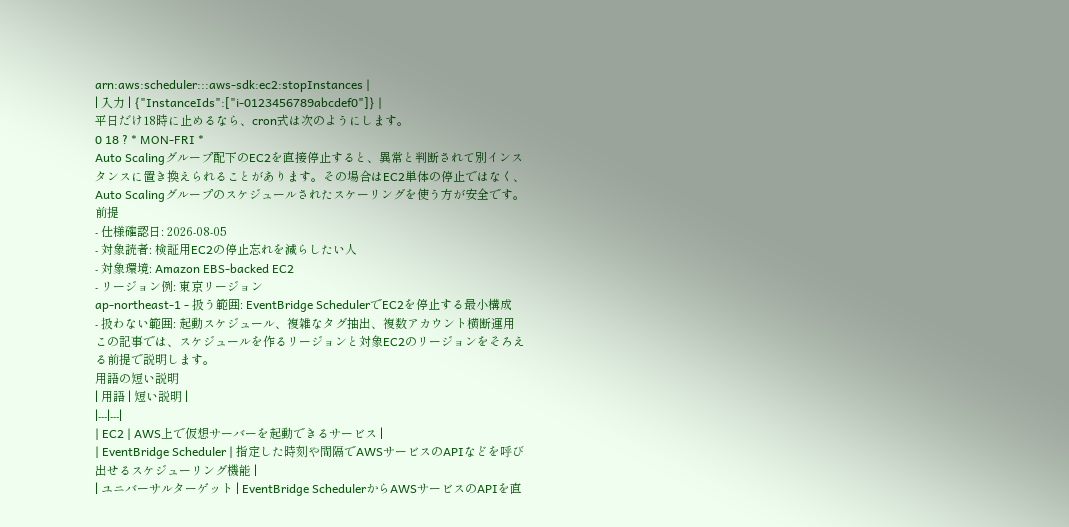arn:aws:scheduler:::aws-sdk:ec2:stopInstances |
| 入力 | {"InstanceIds":["i-0123456789abcdef0"]} |
平日だけ18時に止めるなら、cron式は次のようにします。
0 18 ? * MON-FRI *
Auto Scalingグループ配下のEC2を直接停止すると、異常と判断されて別インスタンスに置き換えられることがあります。その場合はEC2単体の停止ではなく、Auto Scalingグループのスケジュールされたスケーリングを使う方が安全です。
前提
- 仕様確認日: 2026-08-05
- 対象読者: 検証用EC2の停止忘れを減らしたい人
- 対象環境: Amazon EBS-backed EC2
- リージョン例: 東京リージョン
ap-northeast-1 - 扱う範囲: EventBridge SchedulerでEC2を停止する最小構成
- 扱わない範囲: 起動スケジュール、複雑なタグ抽出、複数アカウント横断運用
この記事では、スケジュールを作るリージョンと対象EC2のリージョンをそろえる前提で説明します。
用語の短い説明
| 用語 | 短い説明 |
|---|---|
| EC2 | AWS上で仮想サーバーを起動できるサービス |
| EventBridge Scheduler | 指定した時刻や間隔でAWSサービスのAPIなどを呼び出せるスケジューリング機能 |
| ユニバーサルターゲット | EventBridge SchedulerからAWSサービスのAPIを直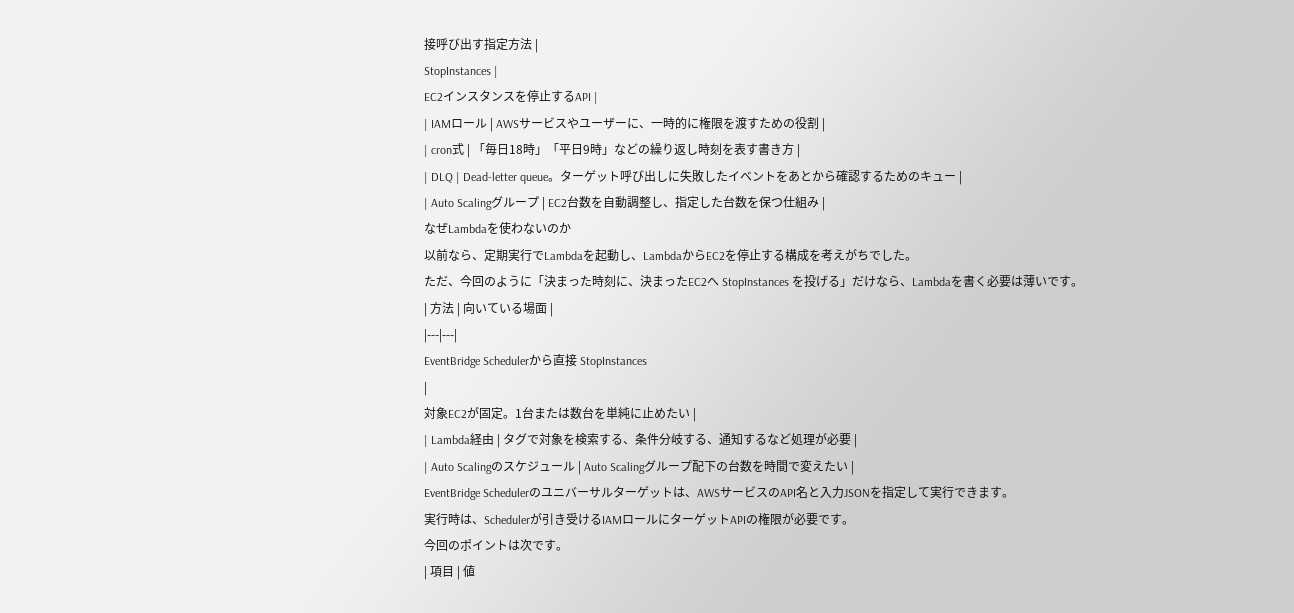接呼び出す指定方法 |
StopInstances |
EC2インスタンスを停止するAPI |
| IAMロール | AWSサービスやユーザーに、一時的に権限を渡すための役割 |
| cron式 | 「毎日18時」「平日9時」などの繰り返し時刻を表す書き方 |
| DLQ | Dead-letter queue。ターゲット呼び出しに失敗したイベントをあとから確認するためのキュー |
| Auto Scalingグループ | EC2台数を自動調整し、指定した台数を保つ仕組み |
なぜLambdaを使わないのか
以前なら、定期実行でLambdaを起動し、LambdaからEC2を停止する構成を考えがちでした。
ただ、今回のように「決まった時刻に、決まったEC2へ StopInstances を投げる」だけなら、Lambdaを書く必要は薄いです。
| 方法 | 向いている場面 |
|---|---|
EventBridge Schedulerから直接 StopInstances
|
対象EC2が固定。1台または数台を単純に止めたい |
| Lambda経由 | タグで対象を検索する、条件分岐する、通知するなど処理が必要 |
| Auto Scalingのスケジュール | Auto Scalingグループ配下の台数を時間で変えたい |
EventBridge Schedulerのユニバーサルターゲットは、AWSサービスのAPI名と入力JSONを指定して実行できます。
実行時は、Schedulerが引き受けるIAMロールにターゲットAPIの権限が必要です。
今回のポイントは次です。
| 項目 | 値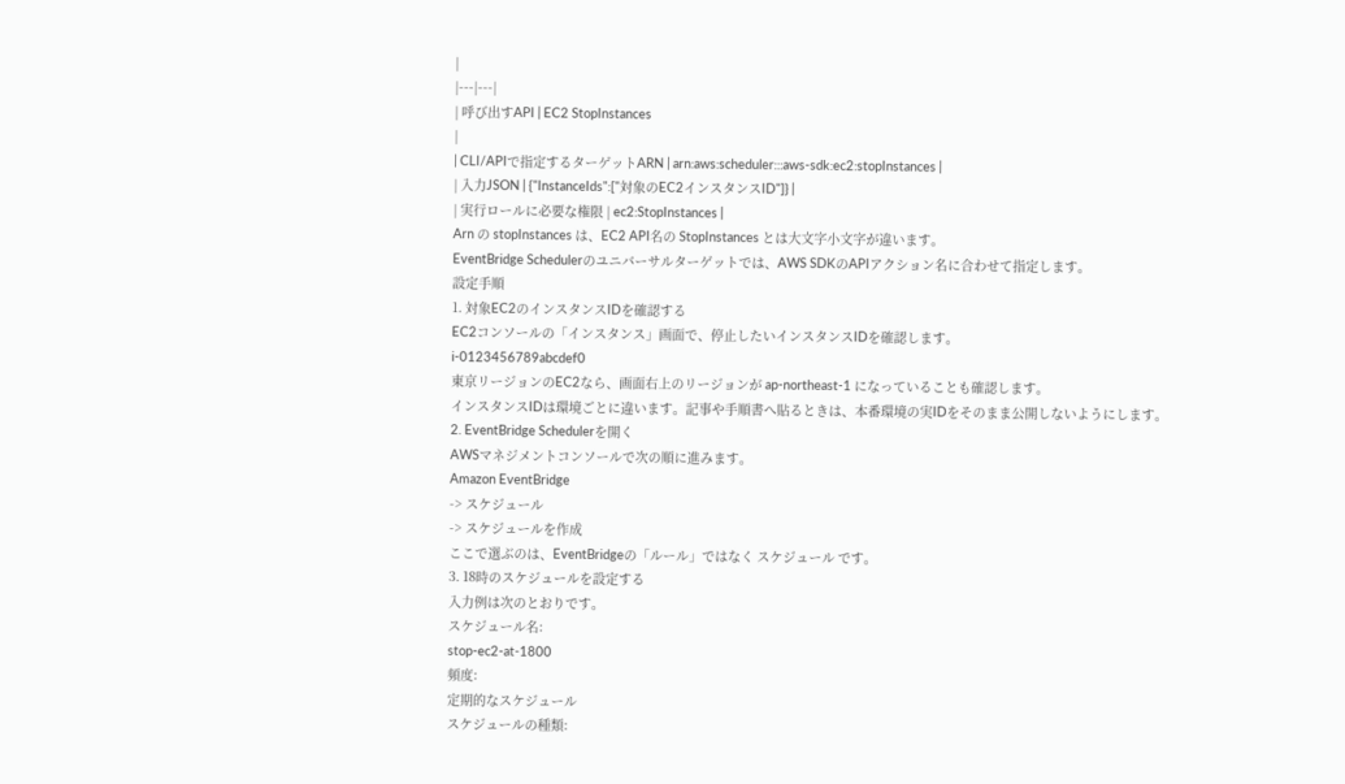|
|---|---|
| 呼び出すAPI | EC2 StopInstances
|
| CLI/APIで指定するターゲットARN | arn:aws:scheduler:::aws-sdk:ec2:stopInstances |
| 入力JSON | {"InstanceIds":["対象のEC2インスタンスID"]} |
| 実行ロールに必要な権限 | ec2:StopInstances |
Arn の stopInstances は、EC2 API名の StopInstances とは大文字小文字が違います。
EventBridge Schedulerのユニバーサルターゲットでは、AWS SDKのAPIアクション名に合わせて指定します。
設定手順
1. 対象EC2のインスタンスIDを確認する
EC2コンソールの「インスタンス」画面で、停止したいインスタンスIDを確認します。
i-0123456789abcdef0
東京リージョンのEC2なら、画面右上のリージョンが ap-northeast-1 になっていることも確認します。
インスタンスIDは環境ごとに違います。記事や手順書へ貼るときは、本番環境の実IDをそのまま公開しないようにします。
2. EventBridge Schedulerを開く
AWSマネジメントコンソールで次の順に進みます。
Amazon EventBridge
-> スケジュール
-> スケジュールを作成
ここで選ぶのは、EventBridgeの「ルール」ではなく スケジュール です。
3. 18時のスケジュールを設定する
入力例は次のとおりです。
スケジュール名:
stop-ec2-at-1800
頻度:
定期的なスケジュール
スケジュールの種類: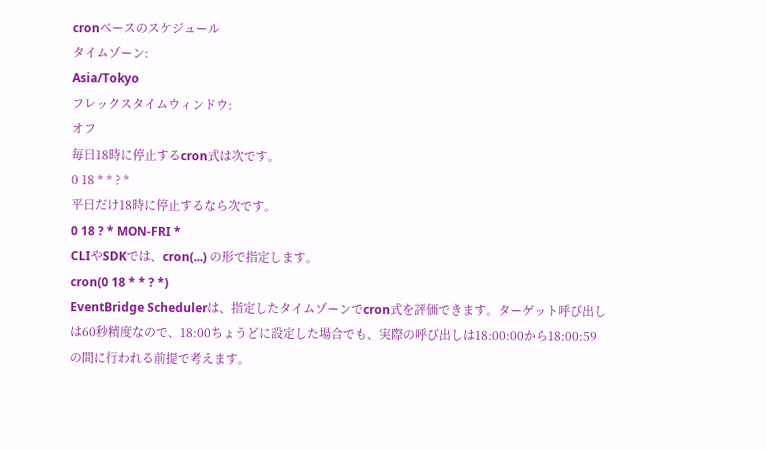cronベースのスケジュール
タイムゾーン:
Asia/Tokyo
フレックスタイムウィンドウ:
オフ
毎日18時に停止するcron式は次です。
0 18 * * ? *
平日だけ18時に停止するなら次です。
0 18 ? * MON-FRI *
CLIやSDKでは、cron(...) の形で指定します。
cron(0 18 * * ? *)
EventBridge Schedulerは、指定したタイムゾーンでcron式を評価できます。ターゲット呼び出しは60秒精度なので、18:00ちょうどに設定した場合でも、実際の呼び出しは18:00:00から18:00:59の間に行われる前提で考えます。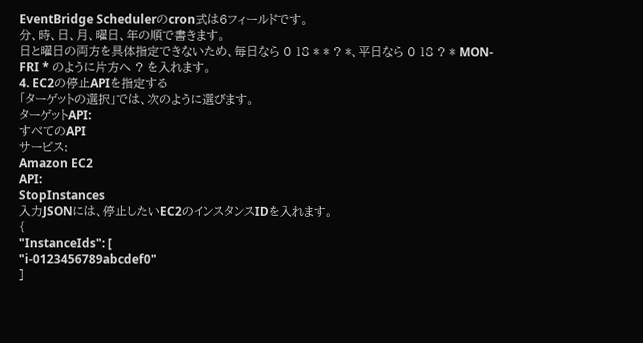EventBridge Schedulerのcron式は6フィールドです。
分、時、日、月、曜日、年の順で書きます。
日と曜日の両方を具体指定できないため、毎日なら 0 18 * * ? *、平日なら 0 18 ? * MON-FRI * のように片方へ ? を入れます。
4. EC2の停止APIを指定する
「ターゲットの選択」では、次のように選びます。
ターゲットAPI:
すべてのAPI
サービス:
Amazon EC2
API:
StopInstances
入力JSONには、停止したいEC2のインスタンスIDを入れます。
{
"InstanceIds": [
"i-0123456789abcdef0"
]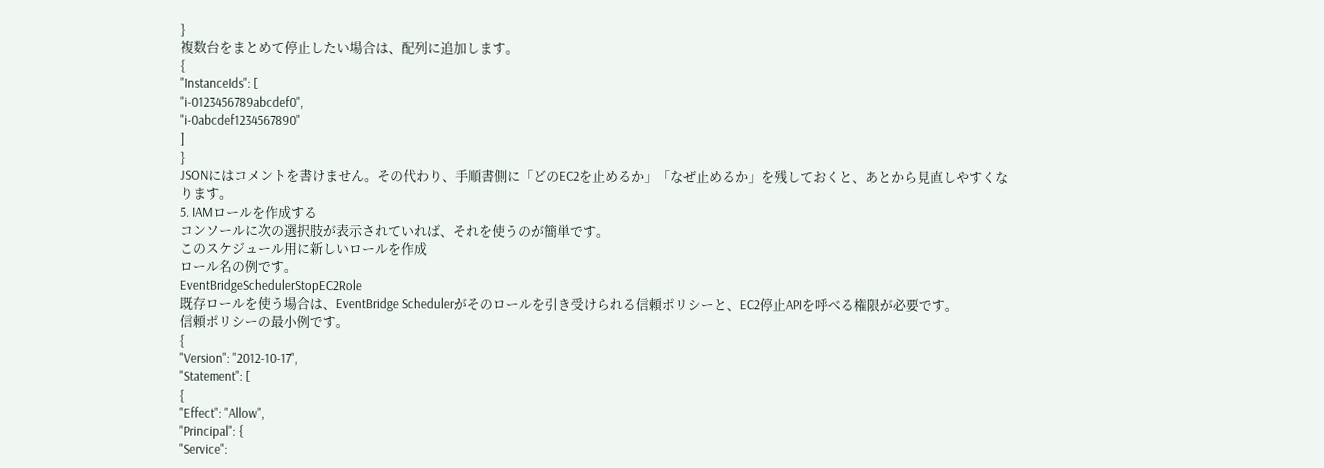}
複数台をまとめて停止したい場合は、配列に追加します。
{
"InstanceIds": [
"i-0123456789abcdef0",
"i-0abcdef1234567890"
]
}
JSONにはコメントを書けません。その代わり、手順書側に「どのEC2を止めるか」「なぜ止めるか」を残しておくと、あとから見直しやすくなります。
5. IAMロールを作成する
コンソールに次の選択肢が表示されていれば、それを使うのが簡単です。
このスケジュール用に新しいロールを作成
ロール名の例です。
EventBridgeSchedulerStopEC2Role
既存ロールを使う場合は、EventBridge Schedulerがそのロールを引き受けられる信頼ポリシーと、EC2停止APIを呼べる権限が必要です。
信頼ポリシーの最小例です。
{
"Version": "2012-10-17",
"Statement": [
{
"Effect": "Allow",
"Principal": {
"Service":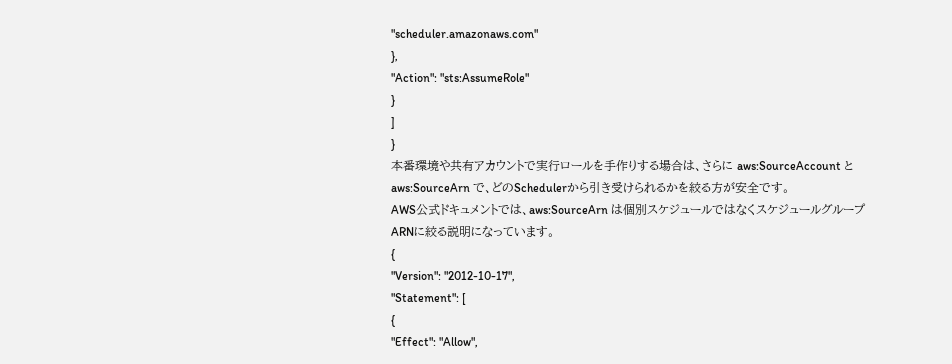"scheduler.amazonaws.com"
},
"Action": "sts:AssumeRole"
}
]
}
本番環境や共有アカウントで実行ロールを手作りする場合は、さらに aws:SourceAccount と aws:SourceArn で、どのSchedulerから引き受けられるかを絞る方が安全です。
AWS公式ドキュメントでは、aws:SourceArn は個別スケジュールではなくスケジュールグループARNに絞る説明になっています。
{
"Version": "2012-10-17",
"Statement": [
{
"Effect": "Allow",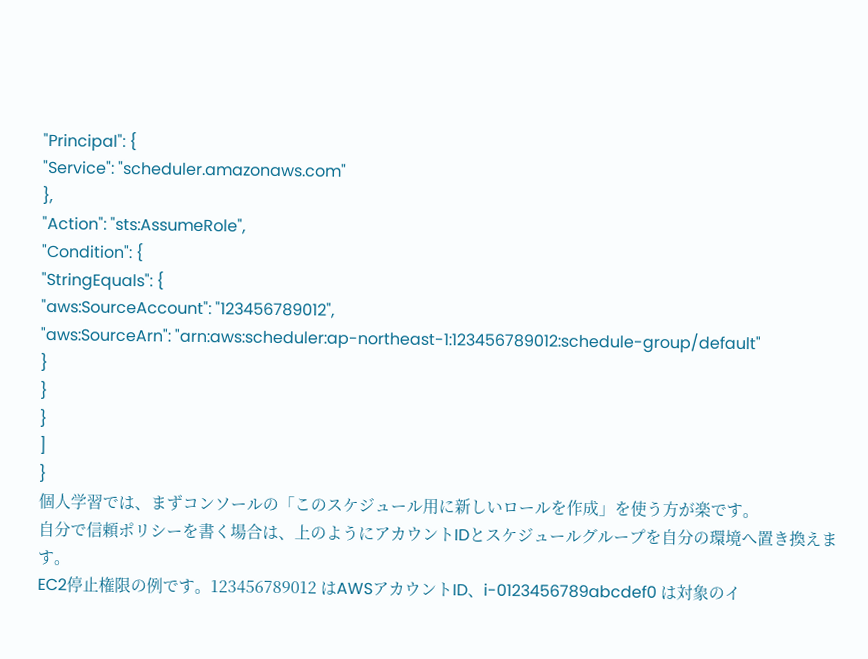"Principal": {
"Service": "scheduler.amazonaws.com"
},
"Action": "sts:AssumeRole",
"Condition": {
"StringEquals": {
"aws:SourceAccount": "123456789012",
"aws:SourceArn": "arn:aws:scheduler:ap-northeast-1:123456789012:schedule-group/default"
}
}
}
]
}
個人学習では、まずコンソールの「このスケジュール用に新しいロールを作成」を使う方が楽です。
自分で信頼ポリシーを書く場合は、上のようにアカウントIDとスケジュールグループを自分の環境へ置き換えます。
EC2停止権限の例です。123456789012 はAWSアカウントID、i-0123456789abcdef0 は対象のイ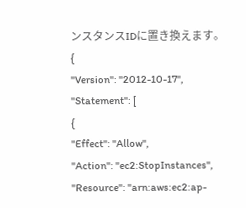ンスタンスIDに置き換えます。
{
"Version": "2012-10-17",
"Statement": [
{
"Effect": "Allow",
"Action": "ec2:StopInstances",
"Resource": "arn:aws:ec2:ap-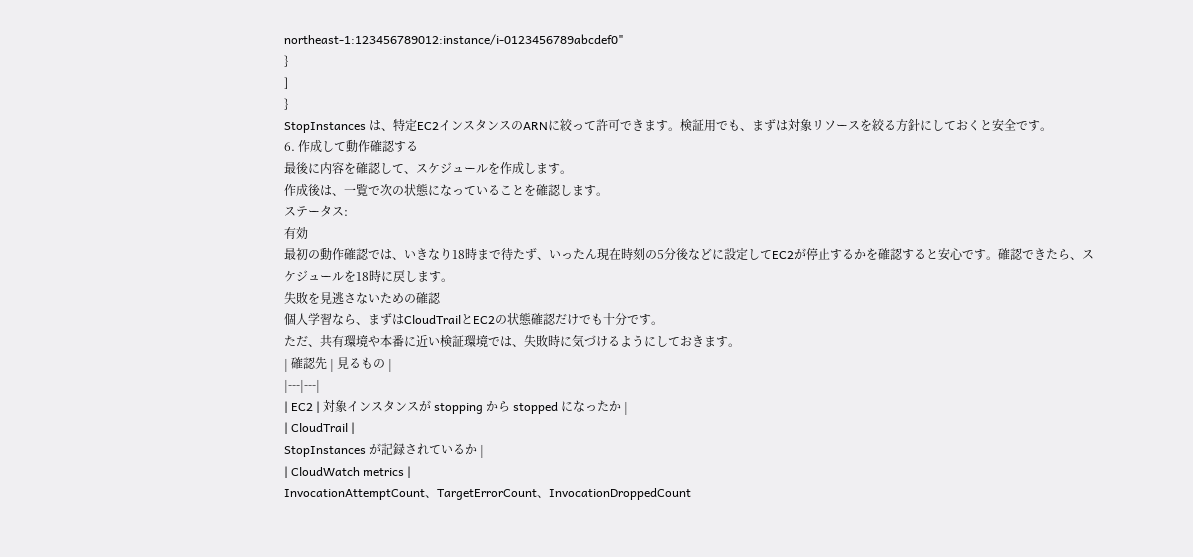northeast-1:123456789012:instance/i-0123456789abcdef0"
}
]
}
StopInstances は、特定EC2インスタンスのARNに絞って許可できます。検証用でも、まずは対象リソースを絞る方針にしておくと安全です。
6. 作成して動作確認する
最後に内容を確認して、スケジュールを作成します。
作成後は、一覧で次の状態になっていることを確認します。
ステータス:
有効
最初の動作確認では、いきなり18時まで待たず、いったん現在時刻の5分後などに設定してEC2が停止するかを確認すると安心です。確認できたら、スケジュールを18時に戻します。
失敗を見逃さないための確認
個人学習なら、まずはCloudTrailとEC2の状態確認だけでも十分です。
ただ、共有環境や本番に近い検証環境では、失敗時に気づけるようにしておきます。
| 確認先 | 見るもの |
|---|---|
| EC2 | 対象インスタンスが stopping から stopped になったか |
| CloudTrail |
StopInstances が記録されているか |
| CloudWatch metrics |
InvocationAttemptCount、TargetErrorCount、InvocationDroppedCount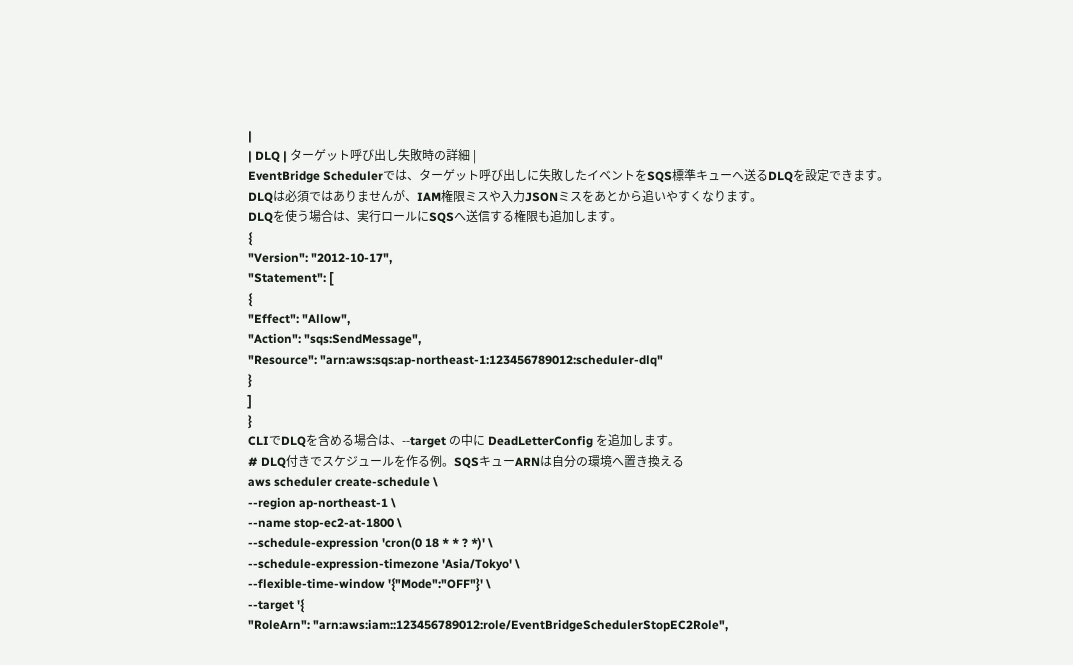|
| DLQ | ターゲット呼び出し失敗時の詳細 |
EventBridge Schedulerでは、ターゲット呼び出しに失敗したイベントをSQS標準キューへ送るDLQを設定できます。
DLQは必須ではありませんが、IAM権限ミスや入力JSONミスをあとから追いやすくなります。
DLQを使う場合は、実行ロールにSQSへ送信する権限も追加します。
{
"Version": "2012-10-17",
"Statement": [
{
"Effect": "Allow",
"Action": "sqs:SendMessage",
"Resource": "arn:aws:sqs:ap-northeast-1:123456789012:scheduler-dlq"
}
]
}
CLIでDLQを含める場合は、--target の中に DeadLetterConfig を追加します。
# DLQ付きでスケジュールを作る例。SQSキューARNは自分の環境へ置き換える
aws scheduler create-schedule \
--region ap-northeast-1 \
--name stop-ec2-at-1800 \
--schedule-expression 'cron(0 18 * * ? *)' \
--schedule-expression-timezone 'Asia/Tokyo' \
--flexible-time-window '{"Mode":"OFF"}' \
--target '{
"RoleArn": "arn:aws:iam::123456789012:role/EventBridgeSchedulerStopEC2Role",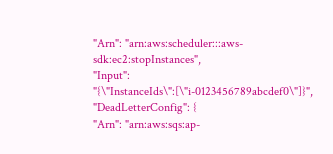"Arn": "arn:aws:scheduler:::aws-sdk:ec2:stopInstances",
"Input": "{\"InstanceIds\":[\"i-0123456789abcdef0\"]}",
"DeadLetterConfig": {
"Arn": "arn:aws:sqs:ap-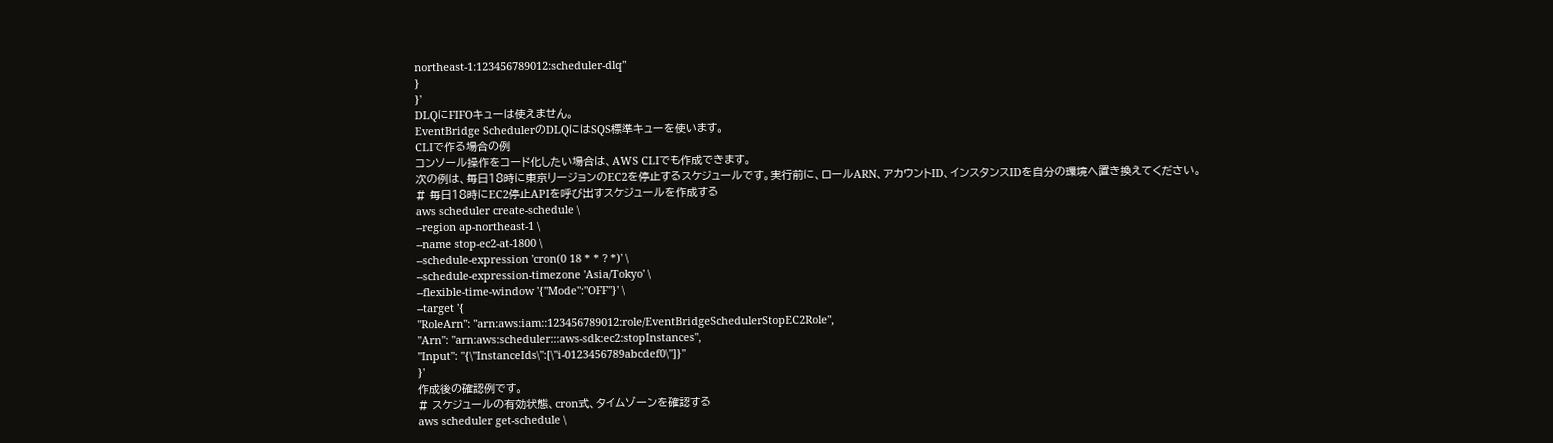northeast-1:123456789012:scheduler-dlq"
}
}'
DLQにFIFOキューは使えません。
EventBridge SchedulerのDLQにはSQS標準キューを使います。
CLIで作る場合の例
コンソール操作をコード化したい場合は、AWS CLIでも作成できます。
次の例は、毎日18時に東京リージョンのEC2を停止するスケジュールです。実行前に、ロールARN、アカウントID、インスタンスIDを自分の環境へ置き換えてください。
# 毎日18時にEC2停止APIを呼び出すスケジュールを作成する
aws scheduler create-schedule \
--region ap-northeast-1 \
--name stop-ec2-at-1800 \
--schedule-expression 'cron(0 18 * * ? *)' \
--schedule-expression-timezone 'Asia/Tokyo' \
--flexible-time-window '{"Mode":"OFF"}' \
--target '{
"RoleArn": "arn:aws:iam::123456789012:role/EventBridgeSchedulerStopEC2Role",
"Arn": "arn:aws:scheduler:::aws-sdk:ec2:stopInstances",
"Input": "{\"InstanceIds\":[\"i-0123456789abcdef0\"]}"
}'
作成後の確認例です。
# スケジュールの有効状態、cron式、タイムゾーンを確認する
aws scheduler get-schedule \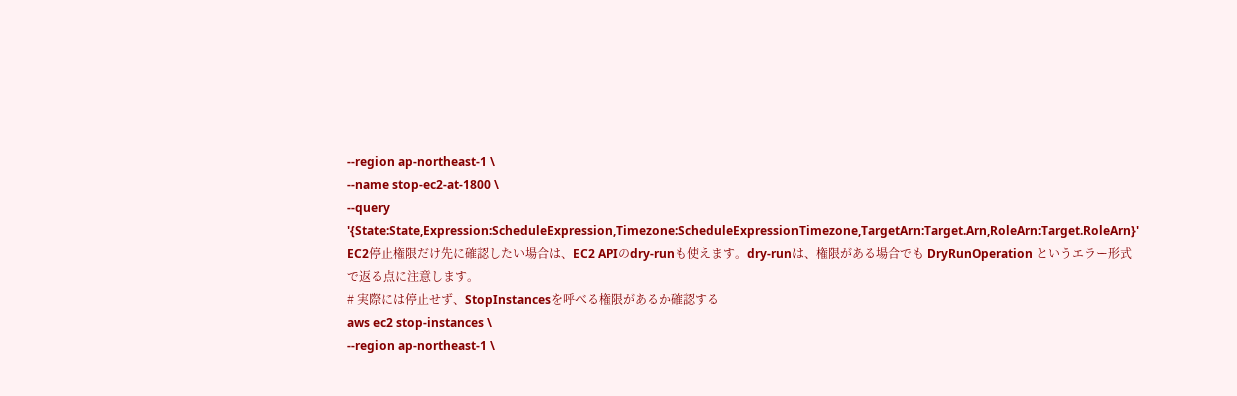--region ap-northeast-1 \
--name stop-ec2-at-1800 \
--query '{State:State,Expression:ScheduleExpression,Timezone:ScheduleExpressionTimezone,TargetArn:Target.Arn,RoleArn:Target.RoleArn}'
EC2停止権限だけ先に確認したい場合は、EC2 APIのdry-runも使えます。dry-runは、権限がある場合でも DryRunOperation というエラー形式で返る点に注意します。
# 実際には停止せず、StopInstancesを呼べる権限があるか確認する
aws ec2 stop-instances \
--region ap-northeast-1 \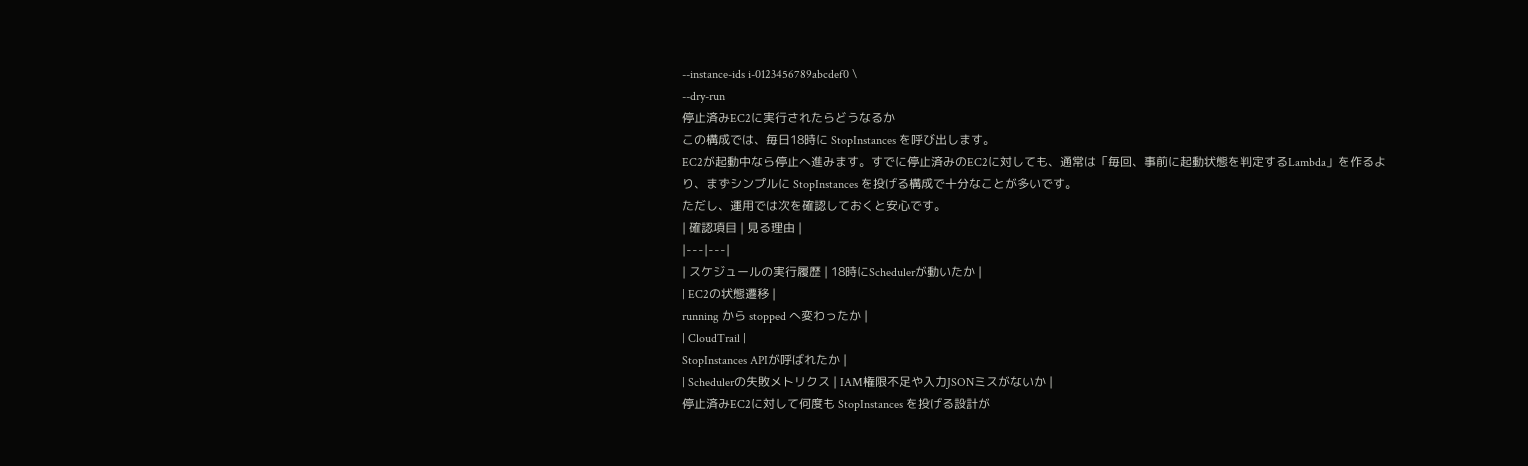--instance-ids i-0123456789abcdef0 \
--dry-run
停止済みEC2に実行されたらどうなるか
この構成では、毎日18時に StopInstances を呼び出します。
EC2が起動中なら停止へ進みます。すでに停止済みのEC2に対しても、通常は「毎回、事前に起動状態を判定するLambda」を作るより、まずシンプルに StopInstances を投げる構成で十分なことが多いです。
ただし、運用では次を確認しておくと安心です。
| 確認項目 | 見る理由 |
|---|---|
| スケジュールの実行履歴 | 18時にSchedulerが動いたか |
| EC2の状態遷移 |
running から stopped へ変わったか |
| CloudTrail |
StopInstances APIが呼ばれたか |
| Schedulerの失敗メトリクス | IAM権限不足や入力JSONミスがないか |
停止済みEC2に対して何度も StopInstances を投げる設計が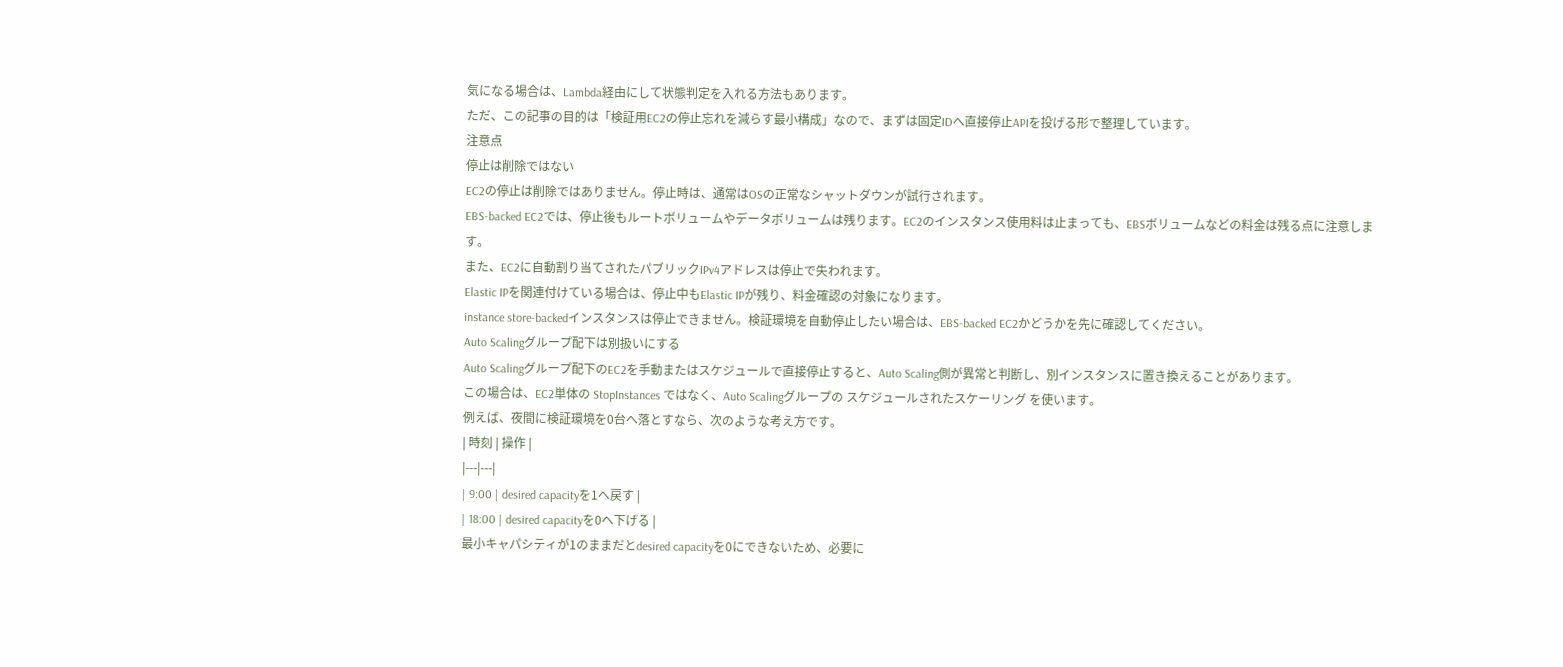気になる場合は、Lambda経由にして状態判定を入れる方法もあります。
ただ、この記事の目的は「検証用EC2の停止忘れを減らす最小構成」なので、まずは固定IDへ直接停止APIを投げる形で整理しています。
注意点
停止は削除ではない
EC2の停止は削除ではありません。停止時は、通常はOSの正常なシャットダウンが試行されます。
EBS-backed EC2では、停止後もルートボリュームやデータボリュームは残ります。EC2のインスタンス使用料は止まっても、EBSボリュームなどの料金は残る点に注意します。
また、EC2に自動割り当てされたパブリックIPv4アドレスは停止で失われます。
Elastic IPを関連付けている場合は、停止中もElastic IPが残り、料金確認の対象になります。
instance store-backedインスタンスは停止できません。検証環境を自動停止したい場合は、EBS-backed EC2かどうかを先に確認してください。
Auto Scalingグループ配下は別扱いにする
Auto Scalingグループ配下のEC2を手動またはスケジュールで直接停止すると、Auto Scaling側が異常と判断し、別インスタンスに置き換えることがあります。
この場合は、EC2単体の StopInstances ではなく、Auto Scalingグループの スケジュールされたスケーリング を使います。
例えば、夜間に検証環境を0台へ落とすなら、次のような考え方です。
| 時刻 | 操作 |
|---|---|
| 9:00 | desired capacityを1へ戻す |
| 18:00 | desired capacityを0へ下げる |
最小キャパシティが1のままだとdesired capacityを0にできないため、必要に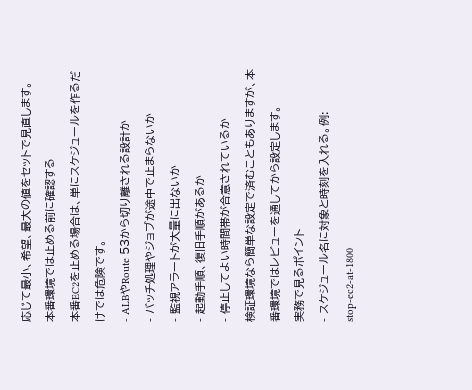応じて最小、希望、最大の値をセットで見直します。
本番環境では止める前に確認する
本番EC2を止める場合は、単にスケジュールを作るだけでは危険です。
- ALBやRoute 53から切り離される設計か
- バッチ処理やジョブが途中で止まらないか
- 監視アラートが大量に出ないか
- 起動手順、復旧手順があるか
- 停止してよい時間帯が合意されているか
検証環境なら簡単な設定で済むこともありますが、本番環境ではレビューを通してから設定します。
実務で見るポイント
- スケジュール名に対象と時刻を入れる。例:
stop-ec2-at-1800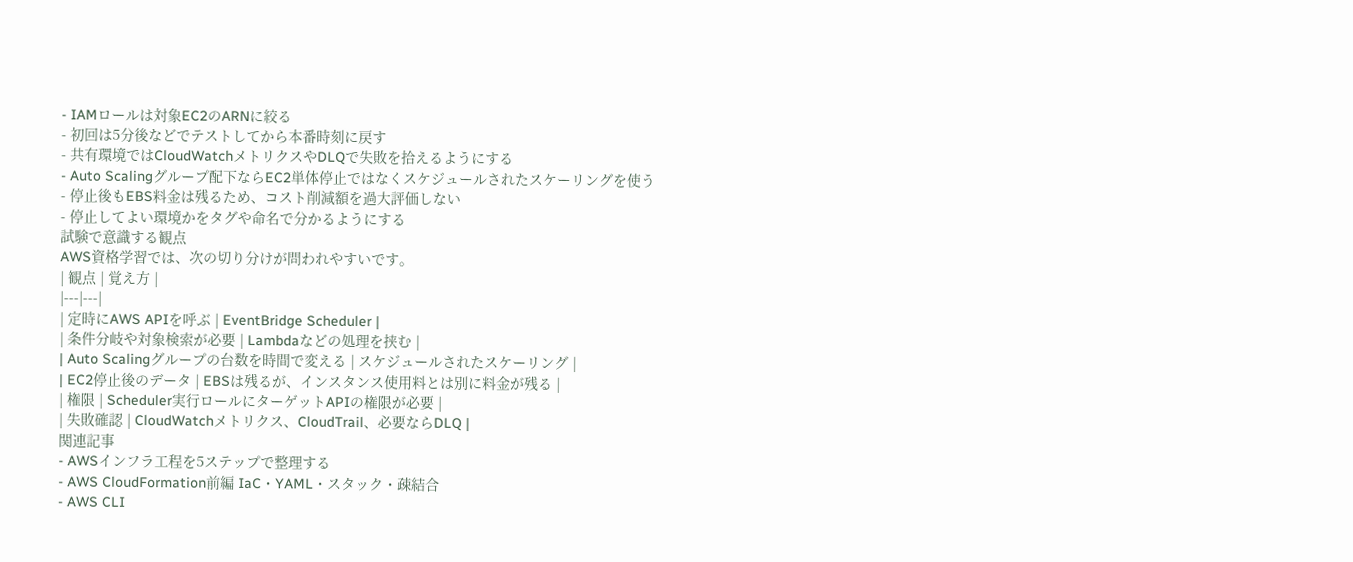- IAMロールは対象EC2のARNに絞る
- 初回は5分後などでテストしてから本番時刻に戻す
- 共有環境ではCloudWatchメトリクスやDLQで失敗を拾えるようにする
- Auto Scalingグループ配下ならEC2単体停止ではなくスケジュールされたスケーリングを使う
- 停止後もEBS料金は残るため、コスト削減額を過大評価しない
- 停止してよい環境かをタグや命名で分かるようにする
試験で意識する観点
AWS資格学習では、次の切り分けが問われやすいです。
| 観点 | 覚え方 |
|---|---|
| 定時にAWS APIを呼ぶ | EventBridge Scheduler |
| 条件分岐や対象検索が必要 | Lambdaなどの処理を挟む |
| Auto Scalingグループの台数を時間で変える | スケジュールされたスケーリング |
| EC2停止後のデータ | EBSは残るが、インスタンス使用料とは別に料金が残る |
| 権限 | Scheduler実行ロールにターゲットAPIの権限が必要 |
| 失敗確認 | CloudWatchメトリクス、CloudTrail、必要ならDLQ |
関連記事
- AWSインフラ工程を5ステップで整理する
- AWS CloudFormation前編 IaC・YAML・スタック・疎結合
- AWS CLI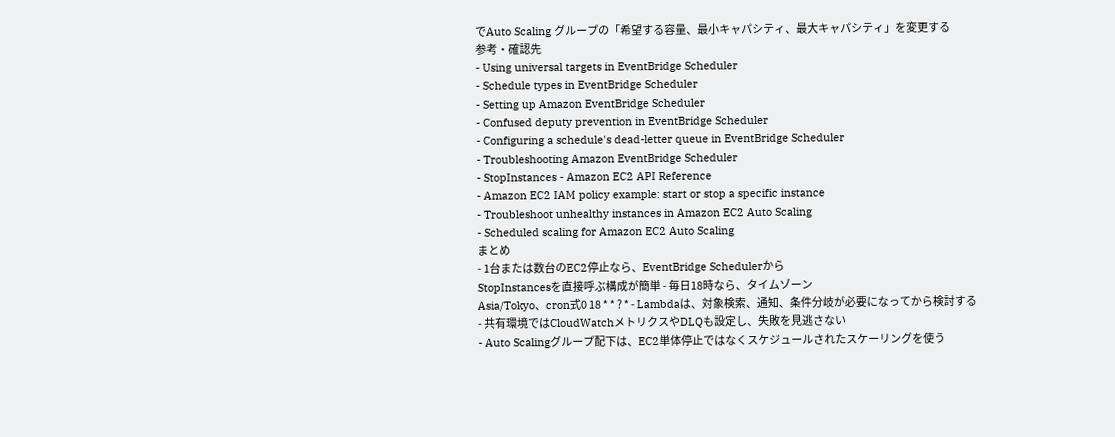でAuto Scaling グループの「希望する容量、最小キャパシティ、最大キャパシティ」を変更する
参考・確認先
- Using universal targets in EventBridge Scheduler
- Schedule types in EventBridge Scheduler
- Setting up Amazon EventBridge Scheduler
- Confused deputy prevention in EventBridge Scheduler
- Configuring a schedule's dead-letter queue in EventBridge Scheduler
- Troubleshooting Amazon EventBridge Scheduler
- StopInstances - Amazon EC2 API Reference
- Amazon EC2 IAM policy example: start or stop a specific instance
- Troubleshoot unhealthy instances in Amazon EC2 Auto Scaling
- Scheduled scaling for Amazon EC2 Auto Scaling
まとめ
- 1台または数台のEC2停止なら、EventBridge Schedulerから
StopInstancesを直接呼ぶ構成が簡単 - 毎日18時なら、タイムゾーン
Asia/Tokyo、cron式0 18 * * ? * - Lambdaは、対象検索、通知、条件分岐が必要になってから検討する
- 共有環境ではCloudWatchメトリクスやDLQも設定し、失敗を見逃さない
- Auto Scalingグループ配下は、EC2単体停止ではなくスケジュールされたスケーリングを使う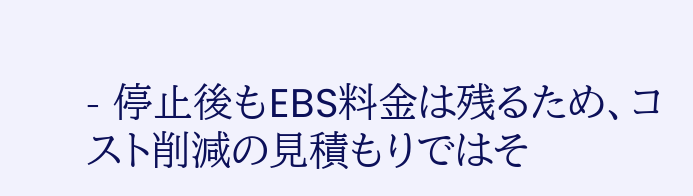- 停止後もEBS料金は残るため、コスト削減の見積もりではそ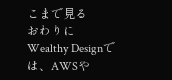こまで見る
おわりに
Wealthy Designでは、AWSや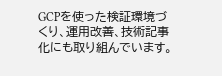GCPを使った検証環境づくり、運用改善、技術記事化にも取り組んでいます。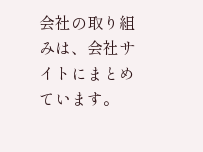会社の取り組みは、会社サイトにまとめています。